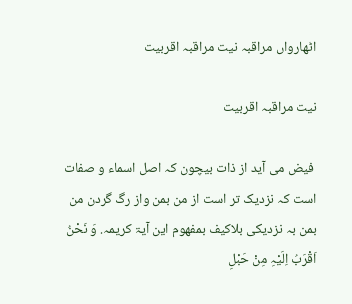اٹھارواں مراقبہ نیت مراقبہ اقربیت

نیت مراقبہ اقربیت

 فیض می آید از ذات بیچون کہ اصل اسماء و صفات است کہ نزدیک تر است از من بمن واز رگ گردن من بمن بہ نزدیکی بلاکیف بمفهوم این آیۃ کریمہ. وَ نَحْنُ اَقْرَبُ اِلَیْہِ مِنْ حَبْلِ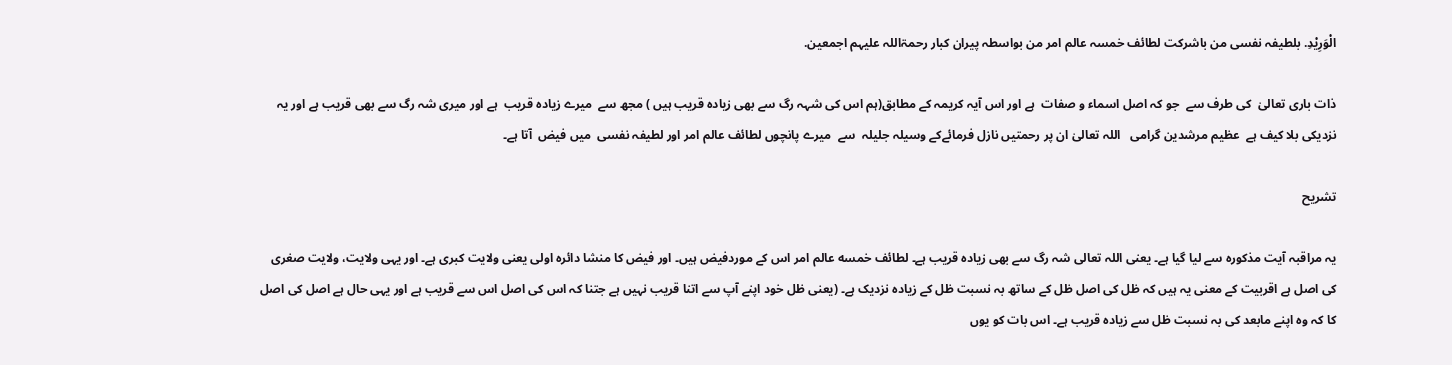الْوَرِیْدِ. بلطیفہ نفسی من باشرکت لطائف خمسہ عالم امر من بواسطہ پیران کبار رحمۃاللہ علیہم اجمعین.

ذات باری تعالیٰ  کی طرف سے  جو کہ اصل اسماء و صفات  ہے اور اس آیہ کریمہ کے مطابق(ہم اس کی شہہ رگ سے بھی زیادہ قریب ہیں ) مجھ سے  میرے زیادہ قریب  ہے اور میری شہ رگ سے بھی قریب ہے اور یہ نزدیکی بلا کیف ہے  عظیم مرشدین گرامی   اللہ تعالیٰ ان پر رحمتیں نازل فرمائےکے وسیلہ جلیلہ  سے  میرے پانچوں لطائف عالم امر اور لطیفہ نفسی  میں فیض  آتا ہے۔

تشریح

یہ مراقبہ آیت مذکورہ سے لیا گیا ہے۔ یعنی اللہ تعالی شہ رگ سے بھی زیادہ قریب ہے۔ لطائف خمسه عالم امر اس کے موردفیض ہیں۔ اور فیض کا منشا دائرہ اولی یعنی ولایت کبری ہے۔ اور یہی ولایت، ولایت صغری کی اصل ہے اقربیت کے معنی یہ ہیں کہ ظل کی اصل ظل کے ساتھ بہ نسبت ظل کے زیادہ نزدیک ہے۔ (یعنی ظل خود اپنے آپ سے اتنا قریب نہیں ہے جتنا کہ اس کی اصل اس سے قریب ہے اور یہی حال ہے اصل کی اصل کا کہ وہ اپنے مابعد کی بہ نسبت ظل سے زیادہ قریب ہے۔ اس بات کو یوں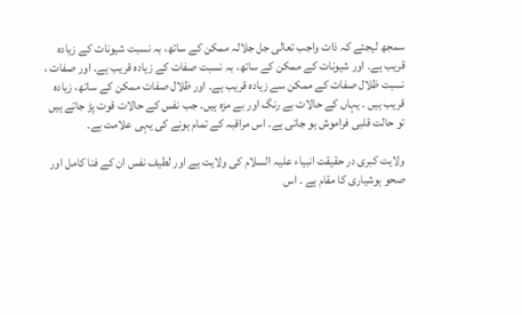سمجھ لیجئے کہ ذات واجب تعالی جل جلالہ ممکن کے ساتھ، بہ نسبت شیونات کے زیادہ قریب ہے۔ اور شیونات کے ممکن کے ساتھ، بہ نسبت صفات کے زیادہ قریب ہے۔ اور صفات ، نسبت ظلال صفات کے ممکن سے زیادہ قریب ہے۔ اور ظلال صفات ممکن کے ساتھ، زیادہ قریب ہیں ۔ یہاں کے حالات بے رنگ اور بے مزہ ہیں۔ جب نفس کے حالات قوت پڑ جاتے ہیں تو حالت قلبی فراموش ہو جاتی ہے۔ اس مراقبہ کے تمام ہونے کی یہی علامت ہے۔

ولایت کبری در حقیقت انبیاء علیہ السلام کی ولایت ہے اور لطیف نفس ان کے فنا کامل اور صحو ہوشیاری کا مقام ہے ۔ اس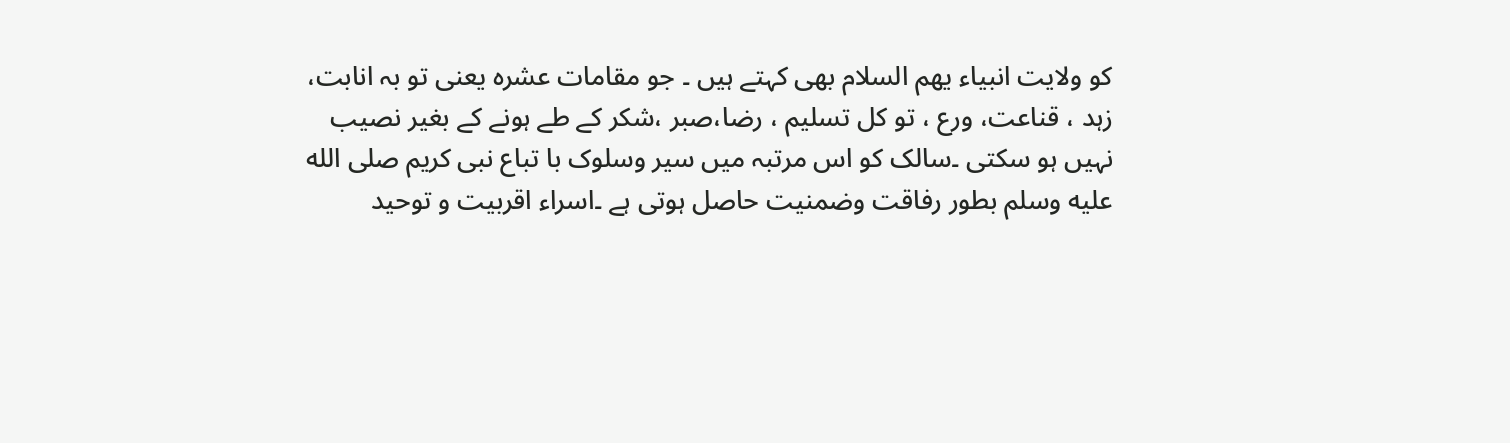کو ولایت انبیاء یھم السلام بھی کہتے ہیں ۔ جو مقامات عشرہ یعنی تو بہ انابت، زہد ، قناعت، ورع ، تو کل تسلیم ، رضا،صبر ،شکر کے طے ہونے کے بغیر نصیب نہیں ہو سکتی ۔سالک کو اس مرتبہ میں سیر وسلوک با تباع نبی کریم صلى الله عليه وسلم بطور رفاقت وضمنیت حاصل ہوتی ہے ۔اسراء اقربیت و توحید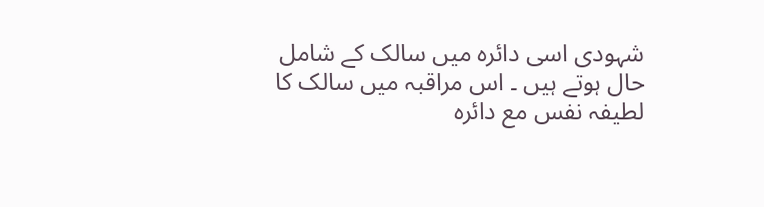شہودی اسی دائرہ میں سالک کے شامل حال ہوتے ہیں ۔ اس مراقبہ میں سالک کا لطیفہ نفس مع دائرہ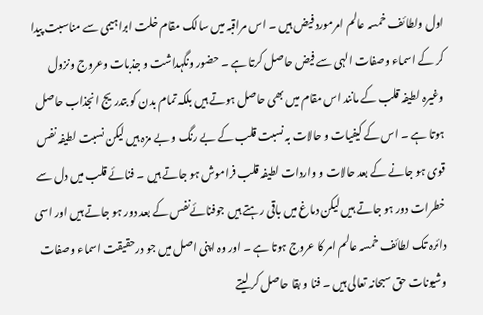اول ولطائف خمسہ عالم امرمورد فیض ہیں ۔ اس مراقبہ میں سالک مقام خلت ابراہیمی سے مناسبت پیدا کر کے اسماء وصفات الہی سے فیض حاصل کرتا ہے ۔ حضور ونگہداشت و جذبات وعروج ونزول وغیرہ لطیفہ قلب کے مانند اس مقام میں بھی حاصل ہوتے ہیں بلکہ تمام بدن کو بتدریج انجذاب حاصل ہوتا ہے ۔ اس کے کیفیات و حالات بہ نسبت قلب کے بے رنگ و بے مزہ ہیں لیکن نسبت لطیفہ نفس قوی ہو جانے کے بعد حالات و واردات لطیفہ قلب فراموش ہو جاتے ہیں ۔ فنائے قلب میں دل سے خطرات دور ہو جاتے ہیں لیکن دماغ میں باقی رہتے ہیں جوفنائےنفس کے بعد دور ہو جاتے ہیں اور اسی دائرہ تک لطائف خمسہ عالم امر کا عروج ہوتا ہے ۔ اور وہ اپنی اصل میں جو درحقیقت اسماء وصفات وشیونات حق سبحانہ تعالی ہیں ۔ فنا و بقا حاصل کر لیتے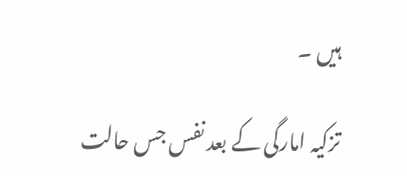ہیں ۔

تزکیہ امارگی کے بعد نفس جس حالت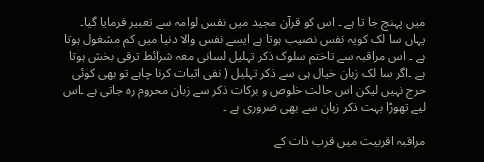میں پہنچ جا تا ہے ۔ اس کو قرآن مجید میں نفس لوامہ سے تعبیر فرمایا گیا۔ یہاں سا لک کویہ نفس نصیب ہوتا ہے ایسے نفس والا دنیا میں کم مشغول ہوتا ہے ۔ اس مراقبہ سے تاختم سلوک ذکر تہلیل لسانی معہ شرائط ترقی بخش ہوتا ہے ۔اگر سا لک زبان خیال ہی سے ذکر تہلیل ( نفی اثبات کرنا چاہے تو بھی کوئی حرج نہیں لیکن اس حالت خلوص و برکات ذکر سے زبان محروم رہ جاتی ہے ۔اس لیے تھوڑا بہت ذکر زبان سے بھی ضروری ہے ۔

مراقبہ اقربیت میں قرب ذات کے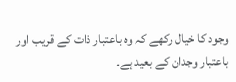وجود کا خیال رکھے کہ وہ باعتبار ذات کے قریب اور باعتبار وجدان کے بعید ہے۔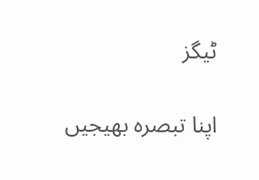ٹیگز

اپنا تبصرہ بھیجیں